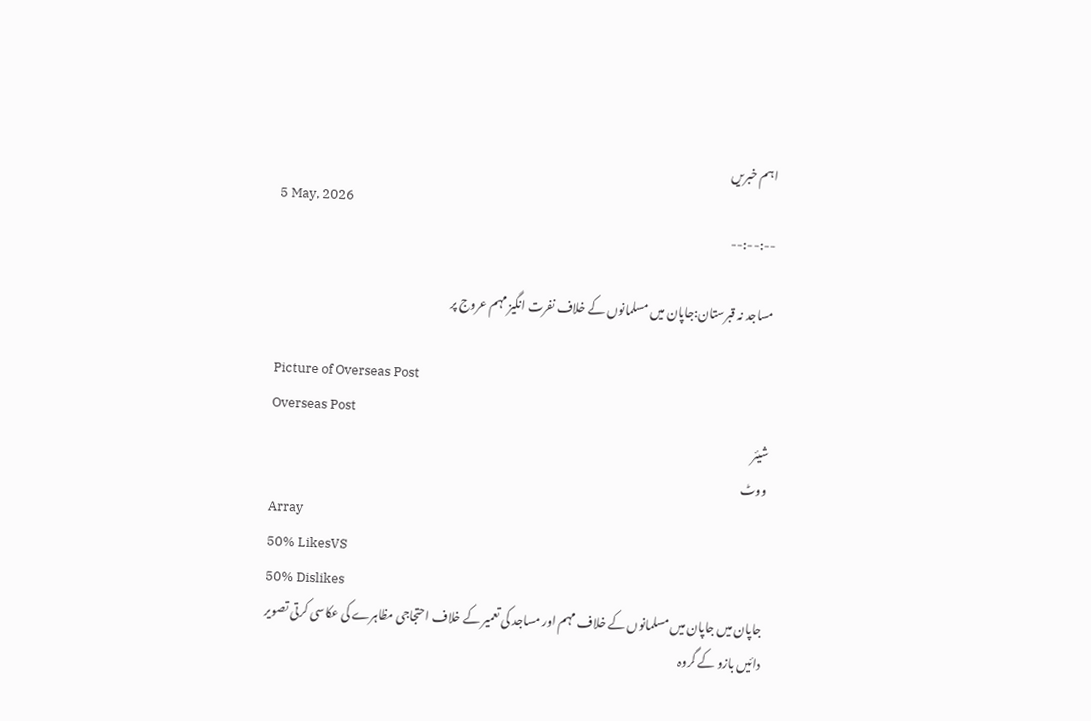اہم خبریں
5 May, 2026
--:--:--

مساجد نہ قبرستان:جاپان میں مسلمانوں کے خلاف نفرت انگیز مہم عروج پر

Picture of Overseas Post
Overseas Post
شیئر
ووٹ
Array
50% LikesVS
50% Dislikes
جاپان میں جاپان میں مسلمانوں کے خلاف مہم اور مساجد کی تعمیر کے خلاف احتجاجی مظاہرے کی عکاسی کرتی تصویر
دائیں بازو کے گروہ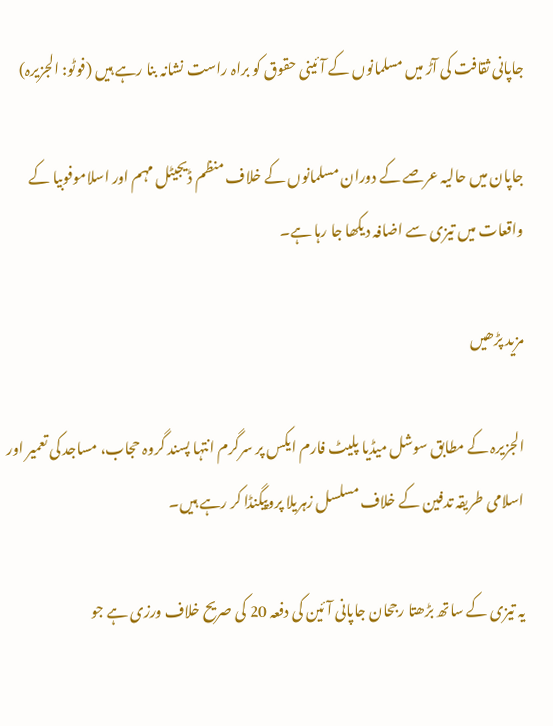جاپانی ثقافت کی آڑ میں مسلمانوں کے آئینی حقوق کو براہ راست نشانہ بنا رہے ہیں (فوٹو: الجزیرہ)

جاپان میں حالیہ عرصے کے دوران مسلمانوں کے خلاف منظم ڈیجیٹل مہم اور اسلاموفوبیا کے واقعات میں تیزی سے اضافہ دیکھا جا رہا ہے۔

مزید پڑھیں

الجزیرہ کے مطابق سوشل میڈیا پلیٹ فارم ایکس پر سرگرم انتہا پسند گروہ حجاب، مساجد کی تعمیر اور اسلامی طریقہ تدفین کے خلاف مسلسل زہریلا پروپیگنڈا کر رہے ہیں۔

یہ تیزی کے ساتھ بڑھتا رجحان جاپانی آئین کی دفعہ 20 کی صریح خلاف ورزی ہے جو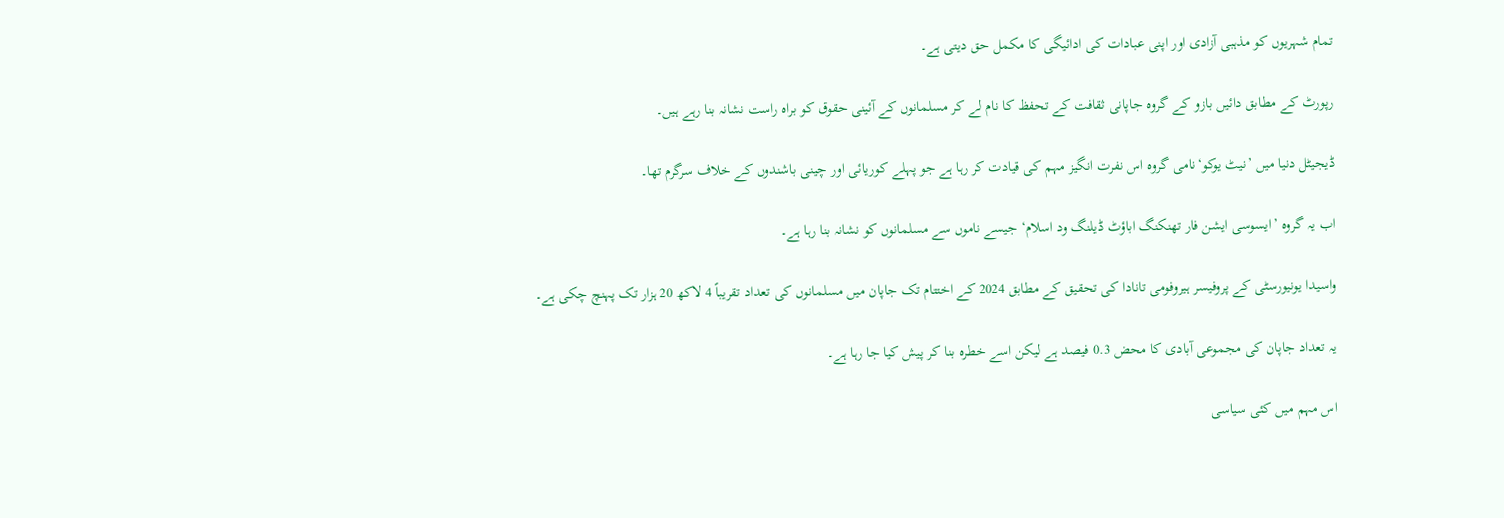تمام شہریوں کو مذہبی آزادی اور اپنی عبادات کی ادائیگی کا مکمل حق دیتی ہے۔

رپورٹ کے مطابق دائیں بازو کے گروہ جاپانی ثقافت کے تحفظ کا نام لے کر مسلمانوں کے آئینی حقوق کو براہ راست نشانہ بنا رہے ہیں۔

ڈیجیٹل دنیا میں ’نیٹ یوکو‘نامی گروہ اس نفرت انگیز مہم کی قیادت کر رہا ہے جو پہلے کوریائی اور چینی باشندوں کے خلاف سرگرم تھا۔

اب یہ گروہ ’ایسوسی ایشن فار تھنکنگ اباؤٹ ڈیلنگ ود اسلام‘ جیسے ناموں سے مسلمانوں کو نشانہ بنا رہا ہے۔

واسیدا یونیورسٹی کے پروفیسر ہیروفومی تانادا کی تحقیق کے مطابق 2024 کے اختتام تک جاپان میں مسلمانوں کی تعداد تقریباً 4 لاکھ 20 ہزار تک پہنچ چکی ہے۔

یہ تعداد جاپان کی مجموعی آبادی کا محض 0.3 فیصد ہے لیکن اسے خطرہ بنا کر پیش کیا جا رہا ہے۔

اس مہم میں کئی سیاسی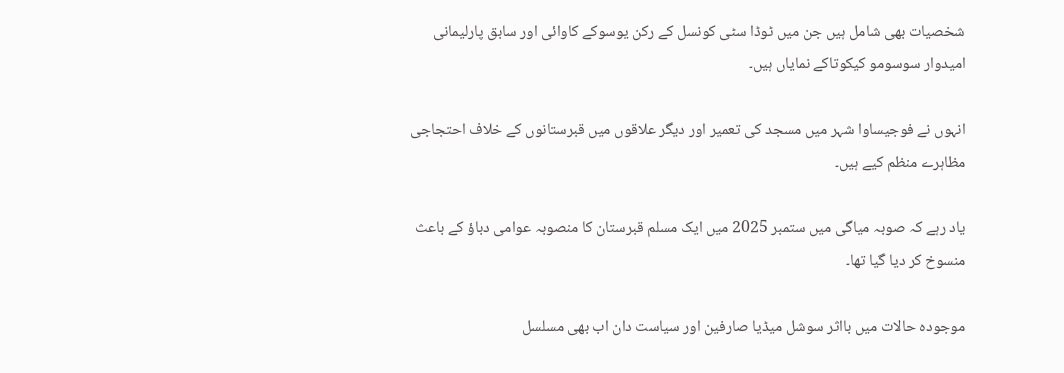شخصیات بھی شامل ہیں جن میں ٹوڈا سٹی کونسل کے رکن یوسوکے کاوائی اور سابق پارلیمانی امیدوار سوسومو کیکوتاکے نمایاں ہیں۔

انہوں نے فوجیساوا شہر میں مسجد کی تعمیر اور دیگر علاقوں میں قبرستانوں کے خلاف احتجاجی مظاہرے منظم کیے ہیں۔

یاد رہے کہ صوبہ میاگی میں ستمبر 2025 میں ایک مسلم قبرستان کا منصوبہ عوامی دباؤ کے باعث منسوخ کر دیا گیا تھا۔

موجودہ حالات میں بااثر سوشل میڈیا صارفین اور سیاست دان اب بھی مسلسل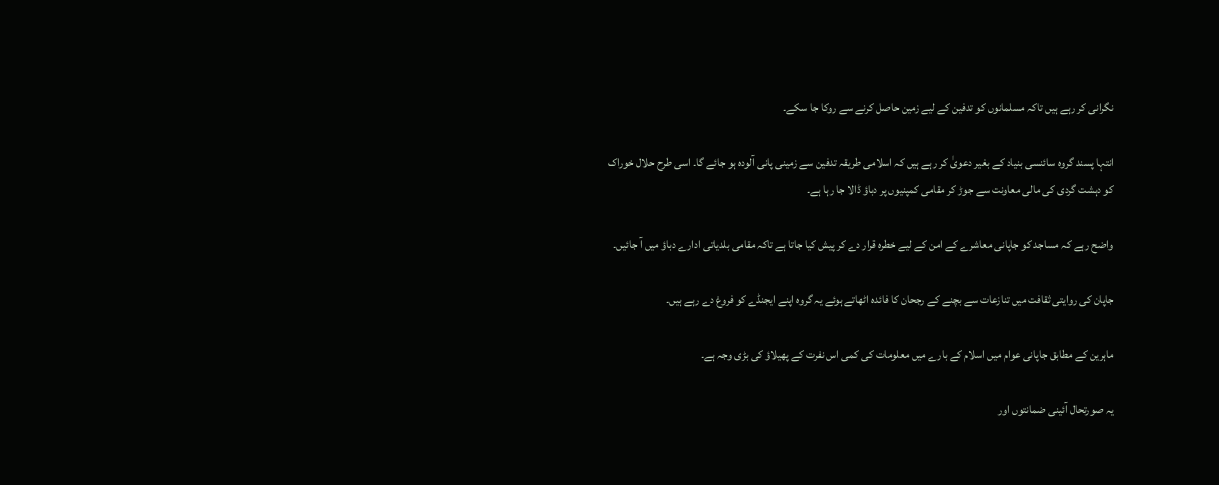نگرانی کر رہے ہیں تاکہ مسلمانوں کو تدفین کے لیے زمین حاصل کرنے سے روکا جا سکے۔

انتہا پسند گروہ سائنسی بنیاد کے بغیر دعویٰ کر رہے ہیں کہ اسلامی طریقہ تدفین سے زمینی پانی آلودہ ہو جائے گا۔ اسی طرح حلال خوراک کو دہشت گردی کی مالی معاونت سے جوڑ کر مقامی کمپنیوں پر دباؤ ڈالا جا رہا ہے۔

واضح رہے کہ مساجد کو جاپانی معاشرے کے امن کے لیے خطرہ قرار دے کر پیش کیا جاتا ہے تاکہ مقامی بلدیاتی ادارے دباؤ میں آ جائیں۔

جاپان کی روایتی ثقافت میں تنازعات سے بچنے کے رجحان کا فائدہ اٹھاتے ہوئے یہ گروہ اپنے ایجنڈے کو فروغ دے رہے ہیں۔

ماہرین کے مطابق جاپانی عوام میں اسلام کے بارے میں معلومات کی کمی اس نفرت کے پھیلاؤ کی بڑی وجہ ہے۔

یہ صورتحال آئینی ضمانتوں اور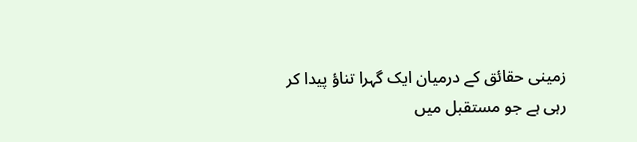زمینی حقائق کے درمیان ایک گہرا تناؤ پیدا کر رہی ہے جو مستقبل میں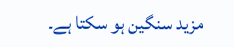مزید سنگین ہو سکتا ہے۔